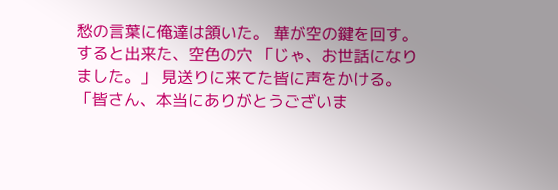愁の言葉に俺達は頷いた。 華が空の鍵を回す。 すると出来た、空色の穴 「じゃ、お世話になりました。」 見送りに来てた皆に声をかける。 「皆さん、本当にありがとうございま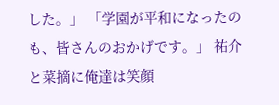した。」 「学園が平和になったのも、皆さんのおかげです。」 祐介と菜摘に俺達は笑顔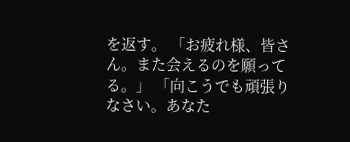を返す。 「お疲れ様、皆さん。また会えるのを願ってる。」 「向こうでも頑張りなさい。あなた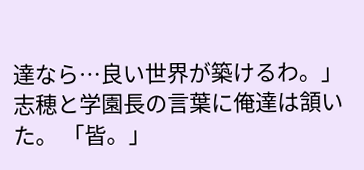達なら…良い世界が築けるわ。」 志穂と学園長の言葉に俺達は頷いた。 「皆。」